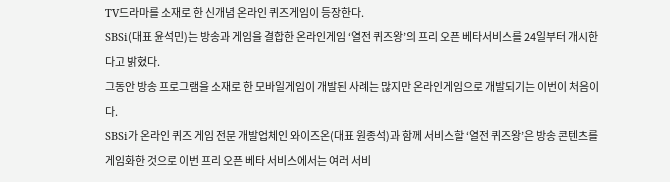TV드라마를 소재로 한 신개념 온라인 퀴즈게임이 등장한다.
SBSi(대표 윤석민)는 방송과 게임을 결합한 온라인게임 ‘열전 퀴즈왕’의 프리 오픈 베타서비스를 24일부터 개시한다고 밝혔다.
그동안 방송 프로그램을 소재로 한 모바일게임이 개발된 사례는 많지만 온라인게임으로 개발되기는 이번이 처음이다.
SBSi가 온라인 퀴즈 게임 전문 개발업체인 와이즈온(대표 원종석)과 함께 서비스할 ‘열전 퀴즈왕’은 방송 콘텐츠를 게임화한 것으로 이번 프리 오픈 베타 서비스에서는 여러 서비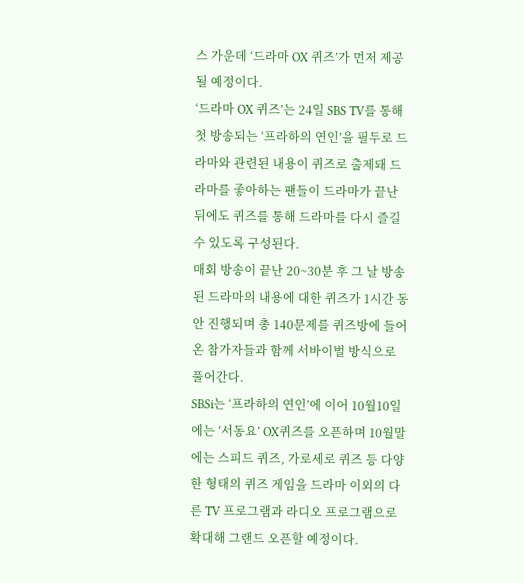스 가운데 ‘드라마 OX 퀴즈’가 먼저 제공될 예정이다.
‘드라마 OX 퀴즈’는 24일 SBS TV를 통해 첫 방송되는 ‘프라하의 연인’을 필두로 드라마와 관련된 내용이 퀴즈로 출제돼 드라마를 좋아하는 팬들이 드라마가 끝난 뒤에도 퀴즈를 통해 드라마를 다시 즐길 수 있도록 구성된다.
매회 방송이 끝난 20~30분 후 그 날 방송된 드라마의 내용에 대한 퀴즈가 1시간 동안 진행되며 총 140문제를 퀴즈방에 들어온 참가자들과 함께 서바이벌 방식으로 풀어간다.
SBSi는 ‘프라하의 연인’에 이어 10월10일에는 ‘서동요’ OX퀴즈를 오픈하며 10월말에는 스피드 퀴즈, 가로세로 퀴즈 등 다양한 형태의 퀴즈 게임을 드라마 이외의 다른 TV 프로그램과 라디오 프로그램으로 확대해 그랜드 오픈할 예정이다.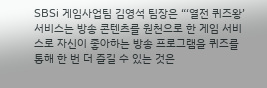SBSi 게임사업팀 김영석 팀장은 “‘열전 퀴즈왕’ 서비스는 방송 콘텐츠를 원천으로 한 게임 서비스로 자신이 좋아하는 방송 프로그램을 퀴즈를 통해 한 번 더 즐길 수 있는 것은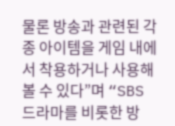물론 방송과 관련된 각종 아이템을 게임 내에서 착용하거나 사용해 볼 수 있다”며 “SBS 드라마를 비롯한 방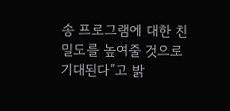송 프로그램에 대한 친밀도를 높여줄 것으로 기대된다”고 밝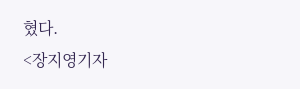혔다.
<장지영기자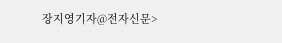장지영기자@전자신문>